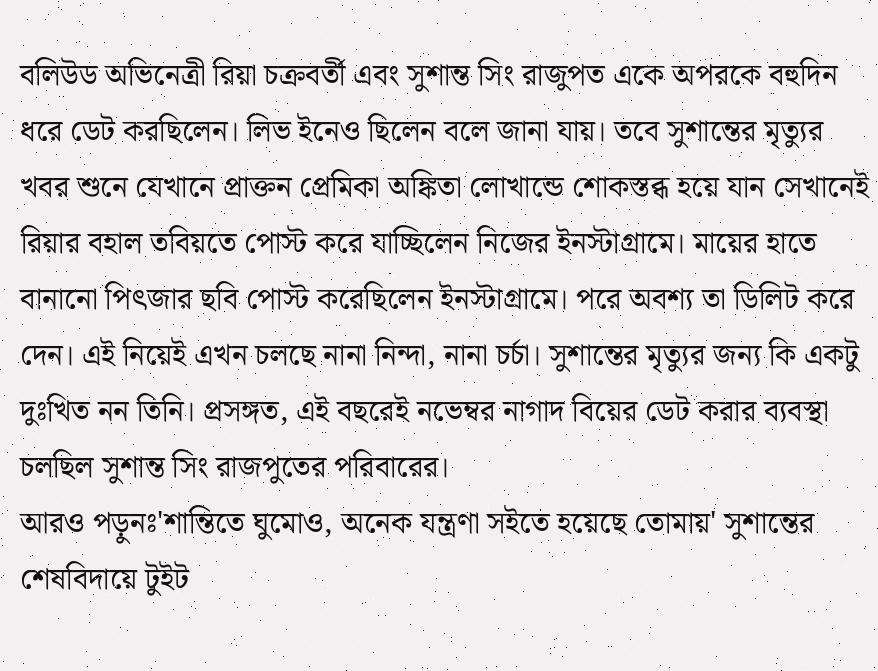বলিউড অভিনেত্রী রিয়া চক্রবর্তী এবং সুশান্ত সিং রাজুপত একে অপরকে বহুদিন ধরে ডেট করছিলেন। লিভ ইনেও ছিলেন বলে জানা যায়। তবে সুশান্তের মৃত্যুর খবর শুনে যেখানে প্রাক্তন প্রেমিকা অঙ্কিতা লোখান্ডে শোকস্তব্ধ হয়ে যান সেখানেই রিয়ার বহাল তবিয়তে পোস্ট করে যাচ্ছিলেন নিজের ইনস্টাগ্রামে। মায়ের হাতে বানানো পিৎজার ছবি পোস্ট করেছিলেন ইনস্টাগ্রামে। পরে অবশ্য তা ডিলিট করে দেন। এই নিয়েই এখন চলছে নানা নিন্দা, নানা চর্চা। সুশান্তের মৃত্যুর জন্য কি একটু দুঃখিত নন তিনি। প্রসঙ্গত, এই বছরেই নভেম্বর নাগাদ বিয়ের ডেট করার ব্যবস্থা চলছিল সুশান্ত সিং রাজপুতের পরিবারের।
আরও পড়ুনঃ'শান্তিতে ঘুমোও, অনেক যন্ত্রণা সইতে হয়েছে তোমায়' সুশান্তের শেষবিদায়ে টুইট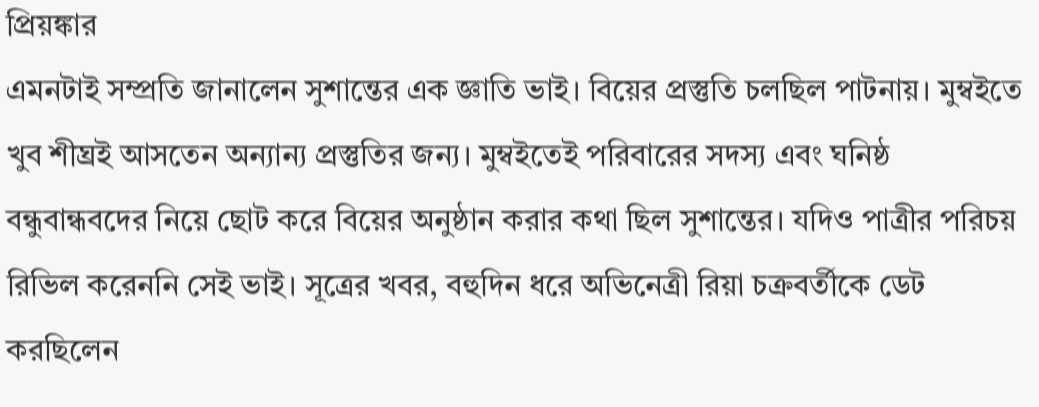প্রিয়ঙ্কার
এমনটাই সম্প্রতি জানালেন সুশান্তের এক জ্ঞাতি ভাই। বিয়ের প্রস্তুতি চলছিল পাটনায়। মুম্বইতে খুব শীঘ্রই আসতেন অন্যান্য প্রস্তুতির জন্য। মুম্বইতেই পরিবারের সদস্য এবং ঘনিষ্ঠ বন্ধুবান্ধবদের নিয়ে ছোট করে বিয়ের অনুষ্ঠান করার কথা ছিল সুশান্তের। যদিও পাত্রীর পরিচয় রিভিল করেননি সেই ভাই। সূত্রের খবর, বহুদিন ধরে অভিনেত্রী রিয়া চক্রবর্তীকে ডেট করছিলেন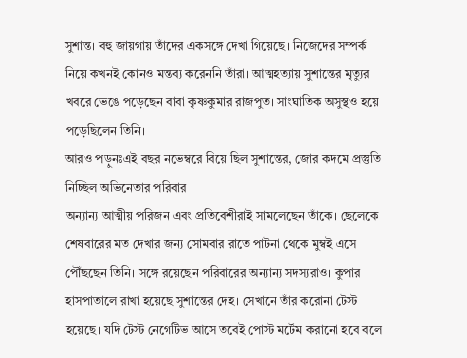সুশান্ত। বহু জায়গায় তাঁদের একসঙ্গে দেখা গিয়েছে। নিজেদের সম্পর্ক নিয়ে কখনই কোনও মন্তব্য করেননি তাঁরা। আত্মহত্যায় সুশান্তের মৃত্যুর খবরে ভেঙে পড়েছেন বাবা কৃষ্ণকুমার রাজপুত। সাংঘাতিক অসুস্থও হয়ে পড়েছিলেন তিনি।
আরও পড়ুনঃএই বছর নভেম্বরে বিয়ে ছিল সুশান্তের, জোর কদমে প্রস্তুতি নিচ্ছিল অভিনেতার পরিবার
অন্যান্য আত্মীয় পরিজন এবং প্রতিবেশীরাই সামলেছেন তাঁকে। ছেলেকে শেষবারের মত দেখার জন্য সোমবার রাতে পাটনা থেকে মুম্বই এসে পৌঁছছেন তিনি। সঙ্গে রয়েছেন পরিবারের অন্যান্য সদস্যরাও। কুপার হাসপাতালে রাখা হয়েছে সুশান্তের দেহ। সেখানে তাঁর করোনা টেস্ট হয়েছে। যদি টেস্ট নেগেটিভ আসে তবেই পোস্ট মর্টেম করানো হবে বলে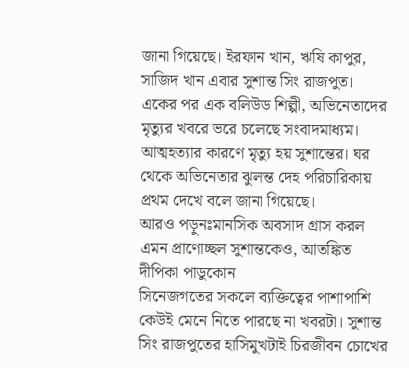জানা গিয়েছে। ইরফান খান, ঋষি কাপুর, সাজিদ খান এবার সুশান্ত সিং রাজপুত। একের পর এক বলিউড শিল্পী, অভিনেতাদের মৃত্যুর খবরে ভরে চলেছে সংবাদমাধ্যম। আত্মহত্যার কারণে মৃত্যু হয় সুশান্তের। ঘর থেকে অভিনেতার ঝুলন্ত দেহ পরিচারিকায় প্রথম দেখে বলে জানা গিয়েছে।
আরও পড়ুনঃমানসিক অবসাদ গ্রাস করল এমন প্রাণোচ্ছল সুশান্তকেও, আতঙ্কিত দীপিকা পাডুকোন
সিনেজগতের সকলে ব্যক্তিত্বের পাশাপাশি কেউই মেনে নিতে পারছে না খবরটা। সুশান্ত সিং রাজপুতের হাসিমুখটাই চিরজীবন চোখের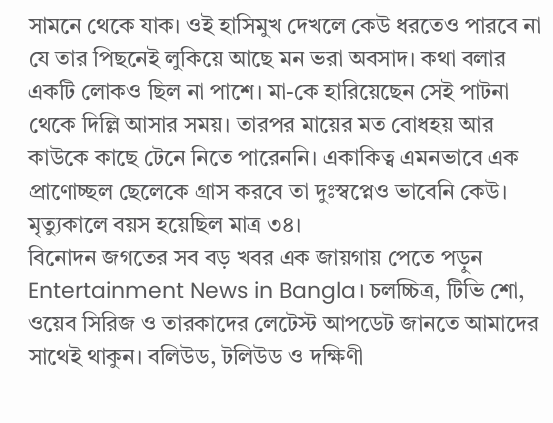সামনে থেকে যাক। ওই হাসিমুখ দেখলে কেউ ধরতেও পারবে না যে তার পিছনেই লুকিয়ে আছে মন ভরা অবসাদ। কথা বলার একটি লোকও ছিল না পাশে। মা-কে হারিয়েছেন সেই পাটনা থেকে দিল্লি আসার সময়। তারপর মায়ের মত বোধহয় আর কাউকে কাছে টেনে নিতে পারেননি। একাকিত্ব এমনভাবে এক প্রাণোচ্ছল ছেলেকে গ্রাস করবে তা দুঃস্বপ্নেও ভাবেনি কেউ। মৃত্যুকালে বয়স হয়েছিল মাত্র ৩৪।
বিনোদন জগতের সব বড় খবর এক জায়গায় পেতে পড়ুন Entertainment News in Bangla। চলচ্চিত্র, টিভি শো, ওয়েব সিরিজ ও তারকাদের লেটেস্ট আপডেট জানতে আমাদের সাথেই থাকুন। বলিউড, টলিউড ও দক্ষিণী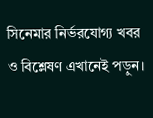সিনেমার নির্ভরযোগ্য খবর ও বিশ্লেষণ এখানেই পড়ুন।